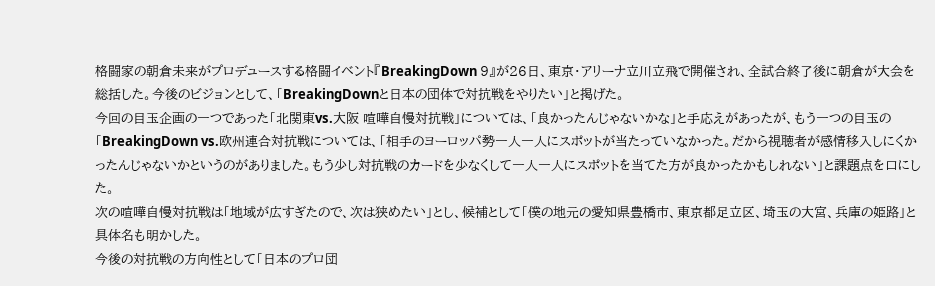格闘家の朝倉未来がプロデュースする格闘イベント『BreakingDown 9』が26日、東京・アリーナ立川立飛で開催され、全試合終了後に朝倉が大会を総括した。今後のビジョンとして、「BreakingDownと日本の団体で対抗戦をやりたい」と掲げた。
今回の目玉企画の一つであった「北関東vs.大阪 喧嘩自慢対抗戦」については、「良かったんじゃないかな」と手応えがあったが、もう一つの目玉の「BreakingDown vs.欧州連合対抗戦については、「相手のヨーロッパ勢一人一人にスポットが当たっていなかった。だから視聴者が感情移入しにくかったんじゃないかというのがありました。もう少し対抗戦のカードを少なくして一人一人にスポットを当てた方が良かったかもしれない」と課題点を口にした。
次の喧嘩自慢対抗戦は「地域が広すぎたので、次は狭めたい」とし、候補として「僕の地元の愛知県豊橋市、東京都足立区、埼玉の大宮、兵庫の姫路」と具体名も明かした。
今後の対抗戦の方向性として「日本のプロ団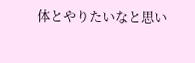体とやりたいなと思い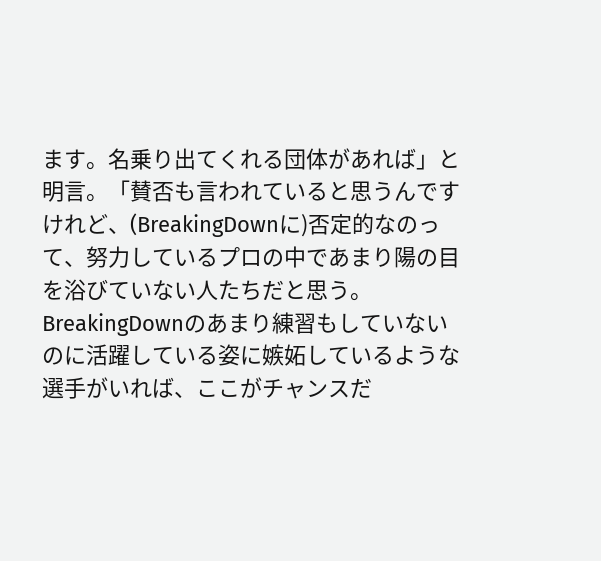ます。名乗り出てくれる団体があれば」と明言。「賛否も言われていると思うんですけれど、(BreakingDownに)否定的なのって、努力しているプロの中であまり陽の目を浴びていない人たちだと思う。BreakingDownのあまり練習もしていないのに活躍している姿に嫉妬しているような選手がいれば、ここがチャンスだ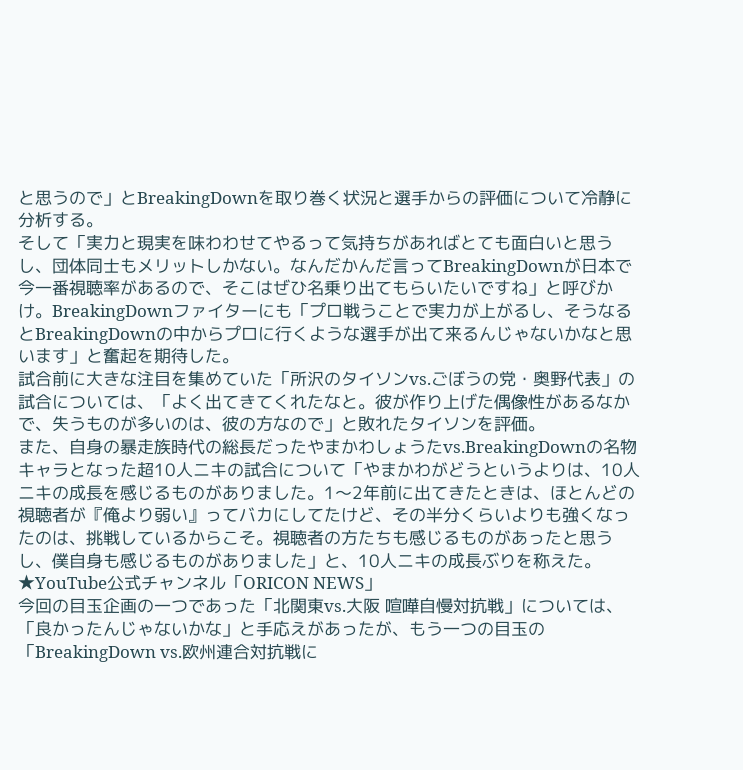と思うので」とBreakingDownを取り巻く状況と選手からの評価について冷静に分析する。
そして「実力と現実を味わわせてやるって気持ちがあればとても面白いと思うし、団体同士もメリットしかない。なんだかんだ言ってBreakingDownが日本で今一番視聴率があるので、そこはぜひ名乗り出てもらいたいですね」と呼びかけ。BreakingDownファイターにも「プロ戦うことで実力が上がるし、そうなるとBreakingDownの中からプロに行くような選手が出て来るんじゃないかなと思います」と奮起を期待した。
試合前に大きな注目を集めていた「所沢のタイソンvs.ごぼうの党・奥野代表」の試合については、「よく出てきてくれたなと。彼が作り上げた偶像性があるなかで、失うものが多いのは、彼の方なので」と敗れたタイソンを評価。
また、自身の暴走族時代の総長だったやまかわしょうたvs.BreakingDownの名物キャラとなった超10人ニキの試合について「やまかわがどうというよりは、10人ニキの成長を感じるものがありました。1〜2年前に出てきたときは、ほとんどの視聴者が『俺より弱い』ってバカにしてたけど、その半分くらいよりも強くなったのは、挑戦しているからこそ。視聴者の方たちも感じるものがあったと思うし、僕自身も感じるものがありました」と、10人ニキの成長ぶりを称えた。
★YouTube公式チャンネル「ORICON NEWS」
今回の目玉企画の一つであった「北関東vs.大阪 喧嘩自慢対抗戦」については、「良かったんじゃないかな」と手応えがあったが、もう一つの目玉の「BreakingDown vs.欧州連合対抗戦に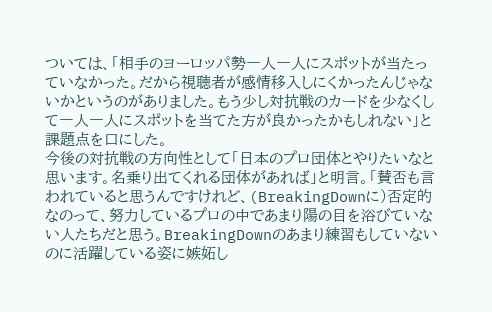ついては、「相手のヨーロッパ勢一人一人にスポットが当たっていなかった。だから視聴者が感情移入しにくかったんじゃないかというのがありました。もう少し対抗戦のカードを少なくして一人一人にスポットを当てた方が良かったかもしれない」と課題点を口にした。
今後の対抗戦の方向性として「日本のプロ団体とやりたいなと思います。名乗り出てくれる団体があれば」と明言。「賛否も言われていると思うんですけれど、(BreakingDownに)否定的なのって、努力しているプロの中であまり陽の目を浴びていない人たちだと思う。BreakingDownのあまり練習もしていないのに活躍している姿に嫉妬し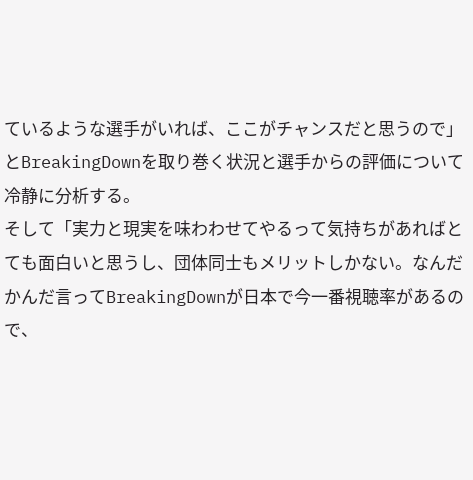ているような選手がいれば、ここがチャンスだと思うので」とBreakingDownを取り巻く状況と選手からの評価について冷静に分析する。
そして「実力と現実を味わわせてやるって気持ちがあればとても面白いと思うし、団体同士もメリットしかない。なんだかんだ言ってBreakingDownが日本で今一番視聴率があるので、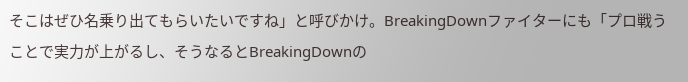そこはぜひ名乗り出てもらいたいですね」と呼びかけ。BreakingDownファイターにも「プロ戦うことで実力が上がるし、そうなるとBreakingDownの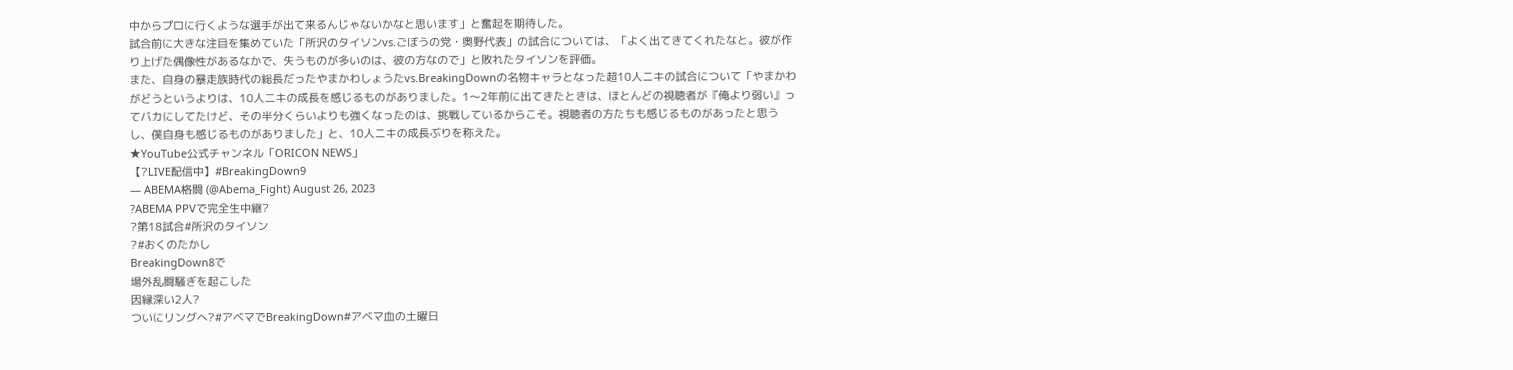中からプロに行くような選手が出て来るんじゃないかなと思います」と奮起を期待した。
試合前に大きな注目を集めていた「所沢のタイソンvs.ごぼうの党・奥野代表」の試合については、「よく出てきてくれたなと。彼が作り上げた偶像性があるなかで、失うものが多いのは、彼の方なので」と敗れたタイソンを評価。
また、自身の暴走族時代の総長だったやまかわしょうたvs.BreakingDownの名物キャラとなった超10人ニキの試合について「やまかわがどうというよりは、10人ニキの成長を感じるものがありました。1〜2年前に出てきたときは、ほとんどの視聴者が『俺より弱い』ってバカにしてたけど、その半分くらいよりも強くなったのは、挑戦しているからこそ。視聴者の方たちも感じるものがあったと思うし、僕自身も感じるものがありました」と、10人ニキの成長ぶりを称えた。
★YouTube公式チャンネル「ORICON NEWS」
【?LIVE配信中】#BreakingDown9
— ABEMA格闘 (@Abema_Fight) August 26, 2023
?ABEMA PPVで完全生中継?
?第18試合#所沢のタイソン
?#おくのたかし
BreakingDown8で
場外乱闘騒ぎを起こした
因縁深い2人?
ついにリングへ?#アベマでBreakingDown#アベマ血の土曜日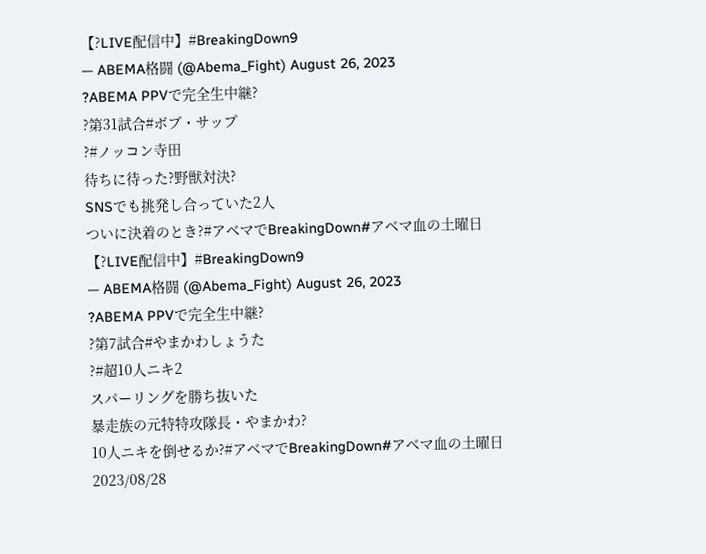【?LIVE配信中】#BreakingDown9
— ABEMA格闘 (@Abema_Fight) August 26, 2023
?ABEMA PPVで完全生中継?
?第31試合#ボブ・サップ
?#ノッコン寺田
待ちに待った?野獣対決?
SNSでも挑発し合っていた2人
ついに決着のとき?#アベマでBreakingDown#アベマ血の土曜日
【?LIVE配信中】#BreakingDown9
— ABEMA格闘 (@Abema_Fight) August 26, 2023
?ABEMA PPVで完全生中継?
?第7試合#やまかわしょうた
?#超10人ニキ2
スパーリングを勝ち抜いた
暴走族の元特特攻隊長・やまかわ?
10人ニキを倒せるか?#アベマでBreakingDown#アベマ血の土曜日
2023/08/28